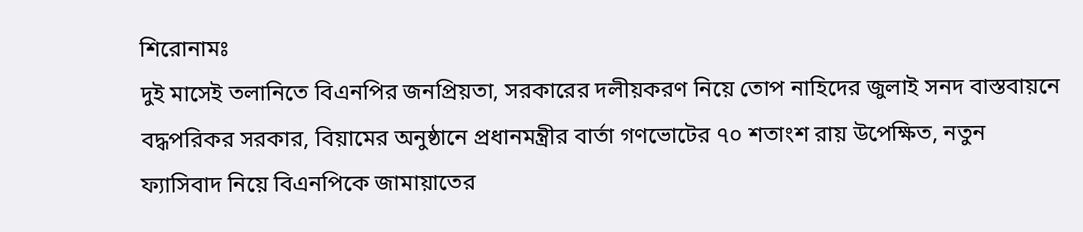শিরোনামঃ
দুই মাসেই তলানিতে বিএনপির জনপ্রিয়তা, সরকারের দলীয়করণ নিয়ে তোপ নাহিদের জুলাই সনদ বাস্তবায়নে বদ্ধপরিকর সরকার, বিয়ামের অনুষ্ঠানে প্রধানমন্ত্রীর বার্তা গণভোটের ৭০ শতাংশ রায় উপেক্ষিত, নতুন ফ্যাসিবাদ নিয়ে বিএনপিকে জামায়াতের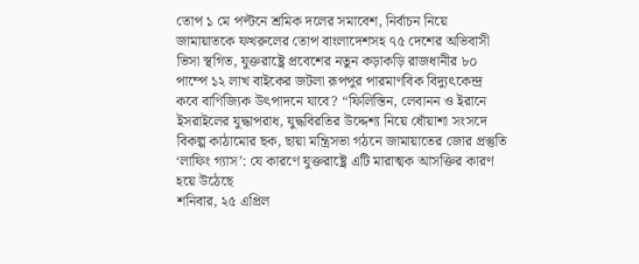তোপ ১ মে পল্টনে শ্রমিক দলের সমাবেশ, নির্বাচন নিয়ে জামায়াতকে ফখরুলের তোপ বাংলাদেশসহ ৭৫ দেশের অভিবাসী ভিসা স্থগিত, যুক্তরাষ্ট্রে প্রবেশের নতুন কড়াকড়ি রাজধানীর ৮০ পাম্পে ১২ লাখ বাইকের জটলা রূপপুর পারমাণবিক বিদ্যুৎকেন্দ্র কবে বাণিজ্যিক উৎপাদনে যাবে? “ফিলিস্তিন, লেবানন ও ইরানে ইসরাইলের যুদ্ধাপরাধ, যুদ্ধবিরতির উদ্দেশ্য নিয়ে ধোঁয়াশা সংসদে বিকল্প কাঠামোর ছক, ছায়া মন্ত্রিসভা গঠনে জামায়াতের জোর প্রস্তুতি ‘লাফিং গ্যাস’: যে কারণে যুক্তরাষ্ট্রে এটি মারাত্মক আসক্তির কারণ হয়ে উঠেছে
শনিবার, ২৫ এপ্রিল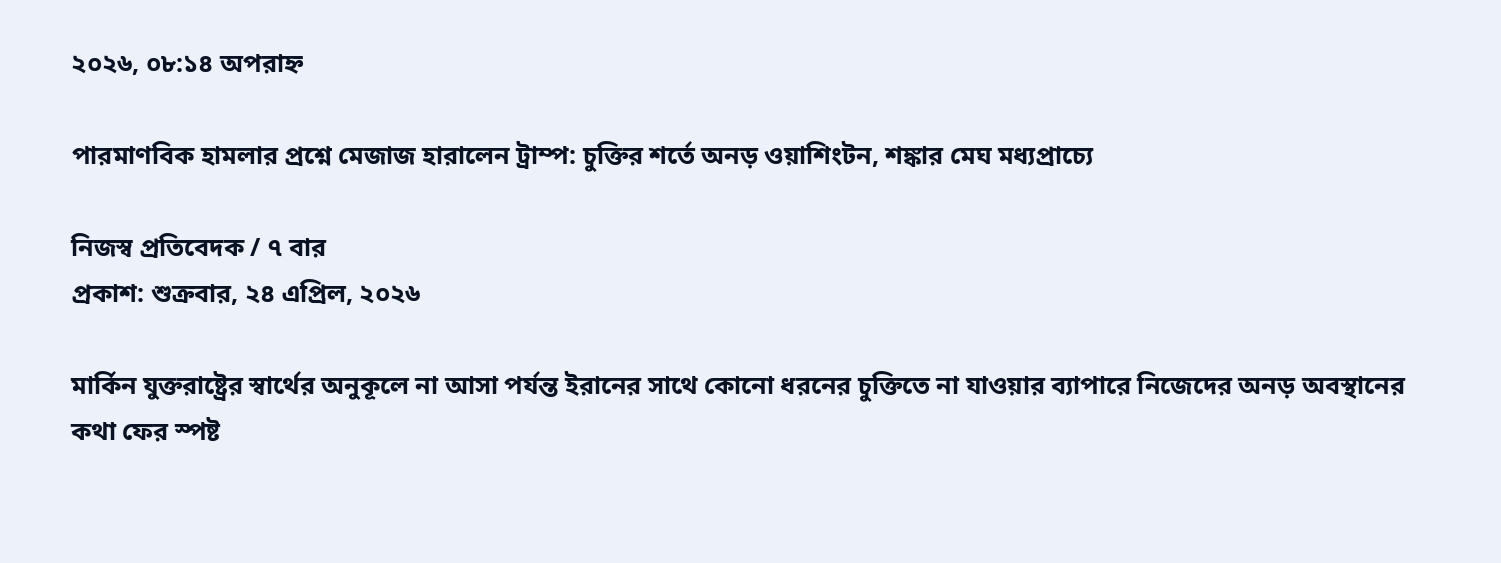২০২৬, ০৮:১৪ অপরাহ্ন

পারমাণবিক হামলার প্রশ্নে মেজাজ হারালেন ট্রাম্প: চুক্তির শর্তে অনড় ওয়াশিংটন, শঙ্কার মেঘ মধ্যপ্রাচ্যে

নিজস্ব প্রতিবেদক / ৭ বার
প্রকাশ: শুক্রবার, ২৪ এপ্রিল, ২০২৬

মার্কিন যুক্তরাষ্ট্রের স্বার্থের অনুকূলে না আসা পর্যন্ত ইরানের সাথে কোনো ধরনের চুক্তিতে না যাওয়ার ব্যাপারে নিজেদের অনড় অবস্থানের কথা ফের স্পষ্ট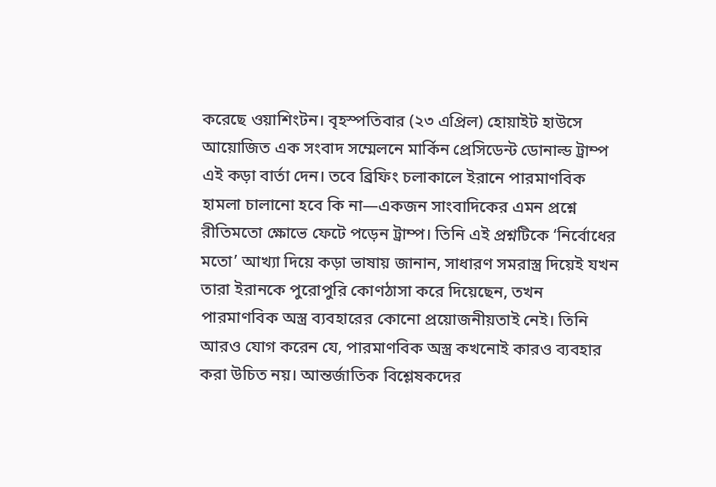করেছে ওয়াশিংটন। বৃহস্পতিবার (২৩ এপ্রিল) হোয়াইট হাউসে আয়োজিত এক সংবাদ সম্মেলনে মার্কিন প্রেসিডেন্ট ডোনাল্ড ট্রাম্প এই কড়া বার্তা দেন। তবে ব্রিফিং চলাকালে ইরানে পারমাণবিক হামলা চালানো হবে কি না—একজন সাংবাদিকের এমন প্রশ্নে রীতিমতো ক্ষোভে ফেটে পড়েন ট্রাম্প। তিনি এই প্রশ্নটিকে ‘নির্বোধের মতো’ আখ্যা দিয়ে কড়া ভাষায় জানান, সাধারণ সমরাস্ত্র দিয়েই যখন তারা ইরানকে পুরোপুরি কোণঠাসা করে দিয়েছেন, তখন পারমাণবিক অস্ত্র ব্যবহারের কোনো প্রয়োজনীয়তাই নেই। তিনি আরও যোগ করেন যে, পারমাণবিক অস্ত্র কখনোই কারও ব্যবহার করা উচিত নয়। আন্তর্জাতিক বিশ্লেষকদের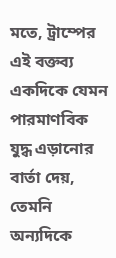মতে, ট্রাম্পের এই বক্তব্য একদিকে যেমন পারমাণবিক যুদ্ধ এড়ানোর বার্তা দেয়, তেমনি অন্যদিকে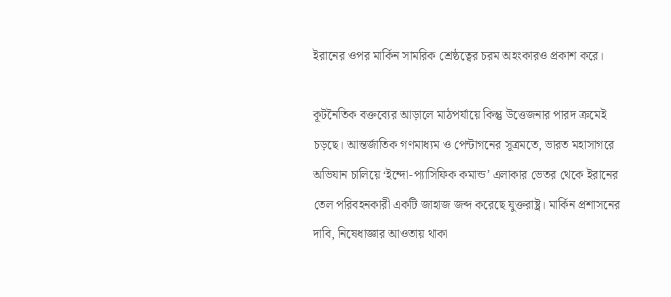ইরানের ওপর মার্কিন সামরিক শ্রেষ্ঠত্বের চরম অহংকারও প্রকাশ করে।

কূটনৈতিক বক্তব্যের আড়ালে মাঠপর্যায়ে কিন্তু উত্তেজনার পারদ ক্রমেই চড়ছে। আন্তর্জাতিক গণমাধ্যম ও পেন্টাগনের সূত্রমতে, ভারত মহাসাগরে অভিযান চালিয়ে ‘ইন্দো-প্যাসিফিক কমান্ড’ এলাকার ভেতর থেকে ইরানের তেল পরিবহনকারী একটি জাহাজ জব্দ করেছে যুক্তরাষ্ট্র। মার্কিন প্রশাসনের দাবি, নিষেধাজ্ঞার আওতায় থাকা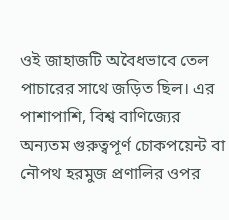ওই জাহাজটি অবৈধভাবে তেল পাচারের সাথে জড়িত ছিল। এর পাশাপাশি, বিশ্ব বাণিজ্যের অন্যতম গুরুত্বপূর্ণ চোকপয়েন্ট বা নৌপথ হরমুজ প্রণালির ওপর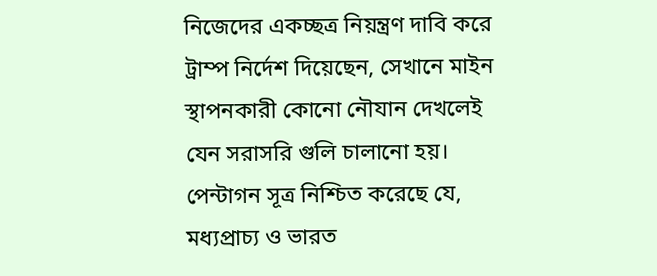নিজেদের একচ্ছত্র নিয়ন্ত্রণ দাবি করে ট্রাম্প নির্দেশ দিয়েছেন, সেখানে মাইন স্থাপনকারী কোনো নৌযান দেখলেই যেন সরাসরি গুলি চালানো হয়। পেন্টাগন সূত্র নিশ্চিত করেছে যে, মধ্যপ্রাচ্য ও ভারত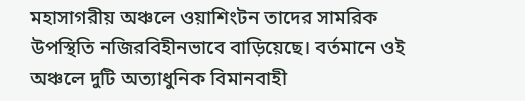মহাসাগরীয় অঞ্চলে ওয়াশিংটন তাদের সামরিক উপস্থিতি নজিরবিহীনভাবে বাড়িয়েছে। বর্তমানে ওই অঞ্চলে দুটি অত্যাধুনিক বিমানবাহী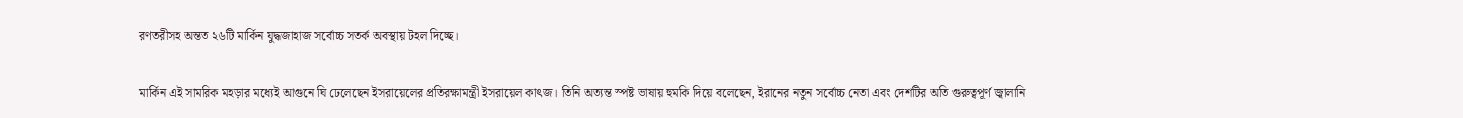রণতরীসহ অন্তত ২৬টি মার্কিন যুদ্ধজাহাজ সর্বোচ্চ সতর্ক অবস্থায় টহল দিচ্ছে।

মার্কিন এই সামরিক মহড়ার মধ্যেই আগুনে ঘি ঢেলেছেন ইসরায়েলের প্রতিরক্ষামন্ত্রী ইসরায়েল কাৎজ। তিনি অত্যন্ত স্পষ্ট ভাষায় হুমকি দিয়ে বলেছেন, ইরানের নতুন সর্বোচ্চ নেতা এবং দেশটির অতি গুরুত্বপূর্ণ জ্বালানি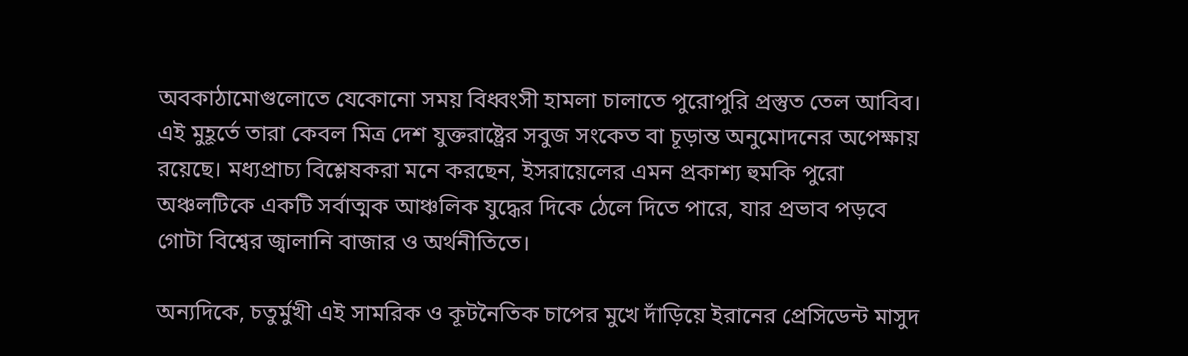অবকাঠামোগুলোতে যেকোনো সময় বিধ্বংসী হামলা চালাতে পুরোপুরি প্রস্তুত তেল আবিব। এই মুহূর্তে তারা কেবল মিত্র দেশ যুক্তরাষ্ট্রের সবুজ সংকেত বা চূড়ান্ত অনুমোদনের অপেক্ষায় রয়েছে। মধ্যপ্রাচ্য বিশ্লেষকরা মনে করছেন, ইসরায়েলের এমন প্রকাশ্য হুমকি পুরো অঞ্চলটিকে একটি সর্বাত্মক আঞ্চলিক যুদ্ধের দিকে ঠেলে দিতে পারে, যার প্রভাব পড়বে গোটা বিশ্বের জ্বালানি বাজার ও অর্থনীতিতে।

অন্যদিকে, চতুর্মুখী এই সামরিক ও কূটনৈতিক চাপের মুখে দাঁড়িয়ে ইরানের প্রেসিডেন্ট মাসুদ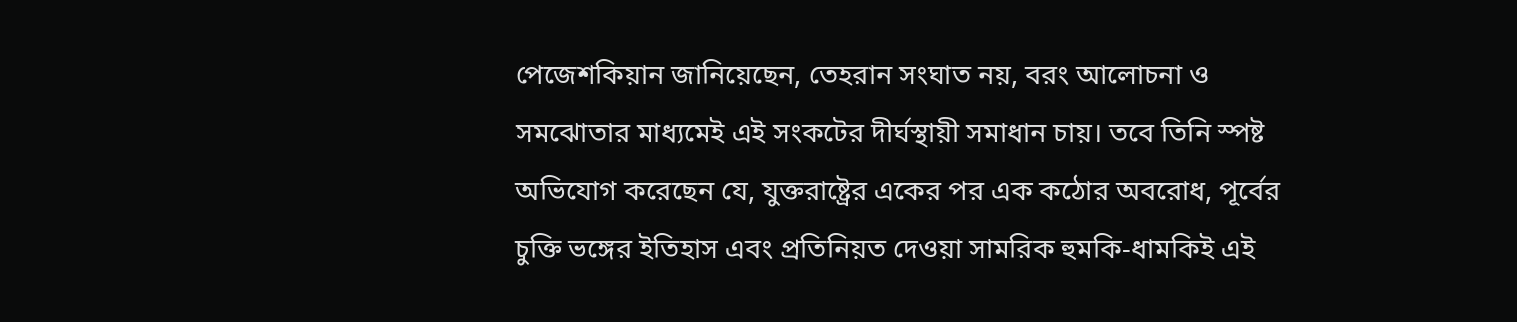পেজেশকিয়ান জানিয়েছেন, তেহরান সংঘাত নয়, বরং আলোচনা ও সমঝোতার মাধ্যমেই এই সংকটের দীর্ঘস্থায়ী সমাধান চায়। তবে তিনি স্পষ্ট অভিযোগ করেছেন যে, যুক্তরাষ্ট্রের একের পর এক কঠোর অবরোধ, পূর্বের চুক্তি ভঙ্গের ইতিহাস এবং প্রতিনিয়ত দেওয়া সামরিক হুমকি-ধামকিই এই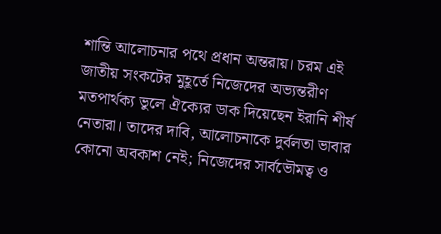শান্তি আলোচনার পথে প্রধান অন্তরায়। চরম এই জাতীয় সংকটের মুহূর্তে নিজেদের অভ্যন্তরীণ মতপার্থক্য ভুলে ঐক্যের ডাক দিয়েছেন ইরানি শীর্ষ নেতারা। তাদের দাবি, আলোচনাকে দুর্বলতা ভাবার কোনো অবকাশ নেই; নিজেদের সার্বভৌমত্ব ও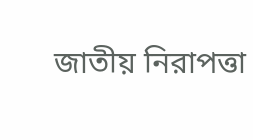জাতীয় নিরাপত্তা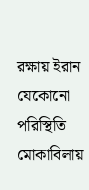রক্ষায় ইরান যেকোনো পরিস্থিতি মোকাবিলায়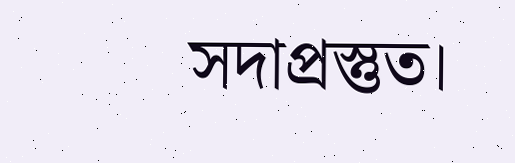সদাপ্রস্তুত।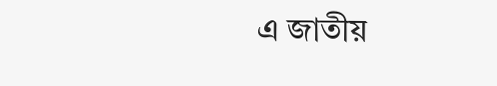এ জাতীয়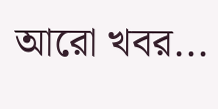আরো খবর...